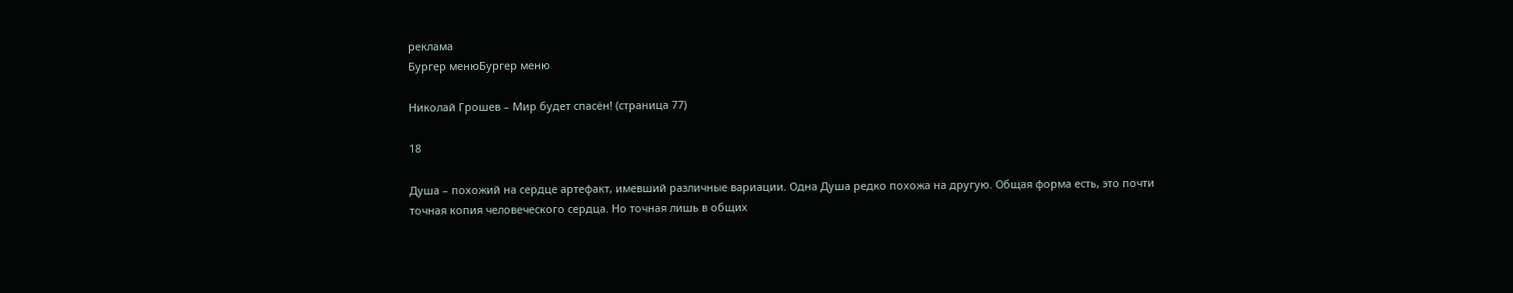реклама
Бургер менюБургер меню

Николай Грошев – Мир будет спасён! (страница 77)

18

Душа – похожий на сердце артефакт, имевший различные вариации. Одна Душа редко похожа на другую. Общая форма есть, это почти точная копия человеческого сердца. Но точная лишь в общих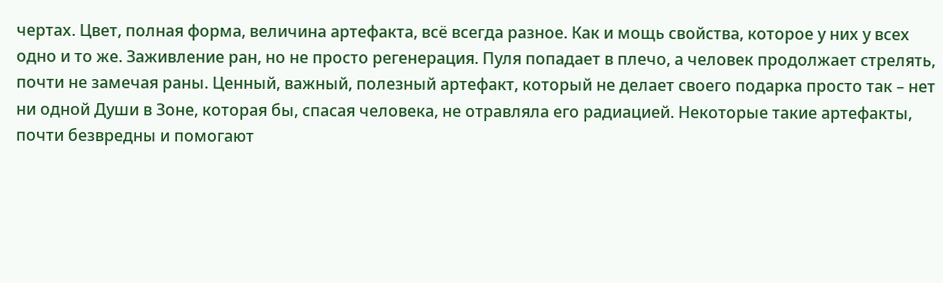чертах. Цвет, полная форма, величина артефакта, всё всегда разное. Как и мощь свойства, которое у них у всех одно и то же. Заживление ран, но не просто регенерация. Пуля попадает в плечо, а человек продолжает стрелять, почти не замечая раны. Ценный, важный, полезный артефакт, который не делает своего подарка просто так – нет ни одной Души в Зоне, которая бы, спасая человека, не отравляла его радиацией. Некоторые такие артефакты, почти безвредны и помогают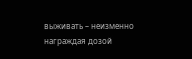выживать – неизменно награждая дозой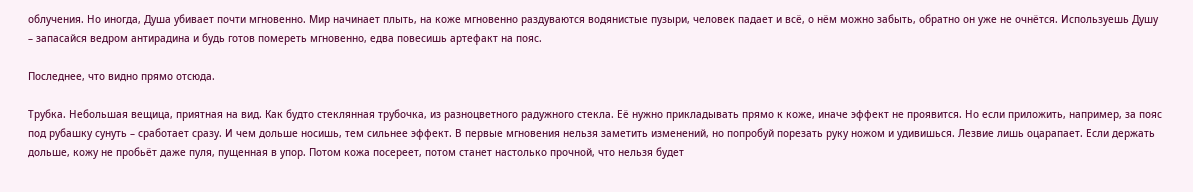облучения. Но иногда, Душа убивает почти мгновенно. Мир начинает плыть, на коже мгновенно раздуваются водянистые пузыри, человек падает и всё, о нём можно забыть, обратно он уже не очнётся. Используешь Душу – запасайся ведром антирадина и будь готов помереть мгновенно, едва повесишь артефакт на пояс.

Последнее, что видно прямо отсюда.

Трубка. Небольшая вещица, приятная на вид. Как будто стеклянная трубочка, из разноцветного радужного стекла. Её нужно прикладывать прямо к коже, иначе эффект не проявится. Но если приложить, например, за пояс под рубашку сунуть – сработает сразу. И чем дольше носишь, тем сильнее эффект. В первые мгновения нельзя заметить изменений, но попробуй порезать руку ножом и удивишься. Лезвие лишь оцарапает. Если держать дольше, кожу не пробьёт даже пуля, пущенная в упор. Потом кожа посереет, потом станет настолько прочной, что нельзя будет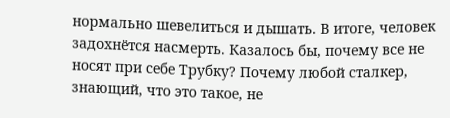нормально шевелиться и дышать. В итоге, человек задохнётся насмерть. Казалось бы, почему все не носят при себе Трубку? Почему любой сталкер, знающий, что это такое, не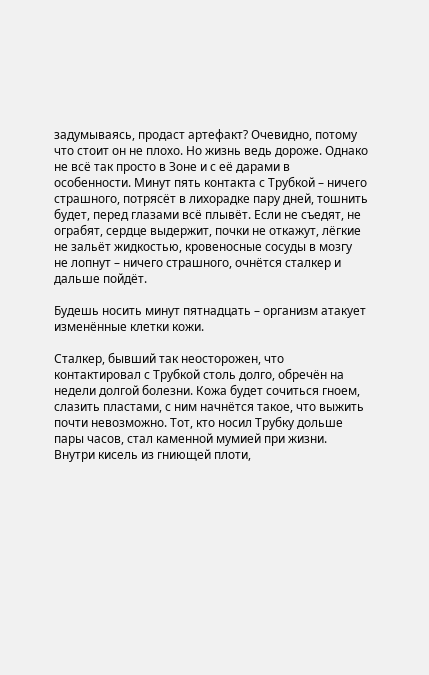задумываясь, продаст артефакт? Очевидно, потому что стоит он не плохо. Но жизнь ведь дороже. Однако не всё так просто в Зоне и с её дарами в особенности. Минут пять контакта с Трубкой – ничего страшного, потрясёт в лихорадке пару дней, тошнить будет, перед глазами всё плывёт. Если не съедят, не ограбят, сердце выдержит, почки не откажут, лёгкие не зальёт жидкостью, кровеносные сосуды в мозгу не лопнут – ничего страшного, очнётся сталкер и дальше пойдёт.

Будешь носить минут пятнадцать – организм атакует изменённые клетки кожи.

Сталкер, бывший так неосторожен, что контактировал с Трубкой столь долго, обречён на недели долгой болезни. Кожа будет сочиться гноем, слазить пластами, с ним начнётся такое, что выжить почти невозможно. Тот, кто носил Трубку дольше пары часов, стал каменной мумией при жизни. Внутри кисель из гниющей плоти,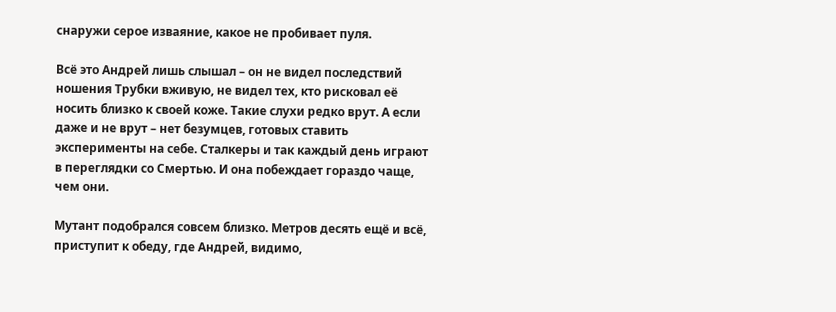снаружи серое изваяние, какое не пробивает пуля.

Всё это Андрей лишь слышал – он не видел последствий ношения Трубки вживую, не видел тех, кто рисковал её носить близко к своей коже. Такие слухи редко врут. А если даже и не врут – нет безумцев, готовых ставить эксперименты на себе. Сталкеры и так каждый день играют в переглядки со Смертью. И она побеждает гораздо чаще, чем они.

Мутант подобрался совсем близко. Метров десять ещё и всё, приступит к обеду, где Андрей, видимо,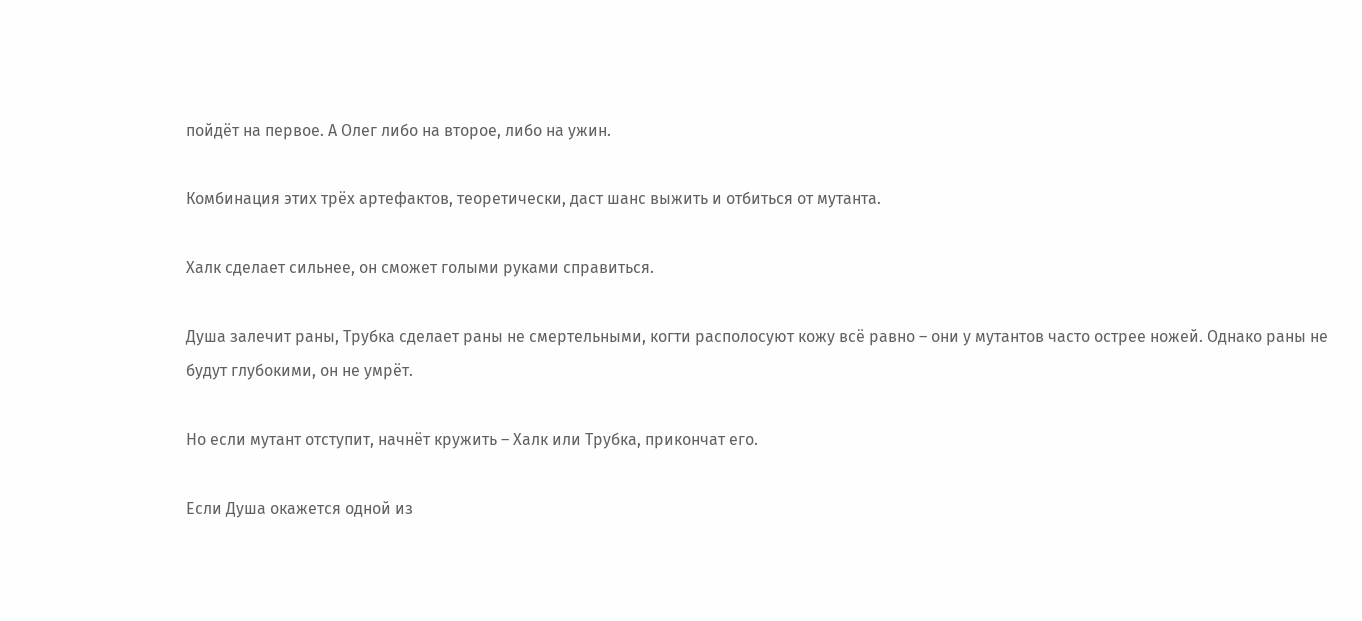пойдёт на первое. А Олег либо на второе, либо на ужин.

Комбинация этих трёх артефактов, теоретически, даст шанс выжить и отбиться от мутанта.

Халк сделает сильнее, он сможет голыми руками справиться.

Душа залечит раны, Трубка сделает раны не смертельными, когти располосуют кожу всё равно – они у мутантов часто острее ножей. Однако раны не будут глубокими, он не умрёт.

Но если мутант отступит, начнёт кружить – Халк или Трубка, прикончат его.

Если Душа окажется одной из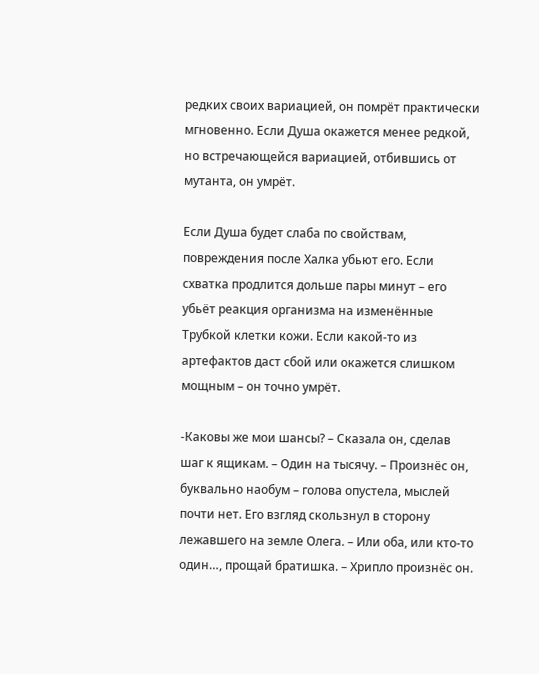редких своих вариацией, он помрёт практически мгновенно. Если Душа окажется менее редкой, но встречающейся вариацией, отбившись от мутанта, он умрёт.

Если Душа будет слаба по свойствам, повреждения после Халка убьют его. Если схватка продлится дольше пары минут – его убьёт реакция организма на изменённые Трубкой клетки кожи. Если какой-то из артефактов даст сбой или окажется слишком мощным – он точно умрёт.

-Каковы же мои шансы? – Сказала он, сделав шаг к ящикам. – Один на тысячу. – Произнёс он, буквально наобум – голова опустела, мыслей почти нет. Его взгляд скользнул в сторону лежавшего на земле Олега. – Или оба, или кто-то один…, прощай братишка. – Хрипло произнёс он.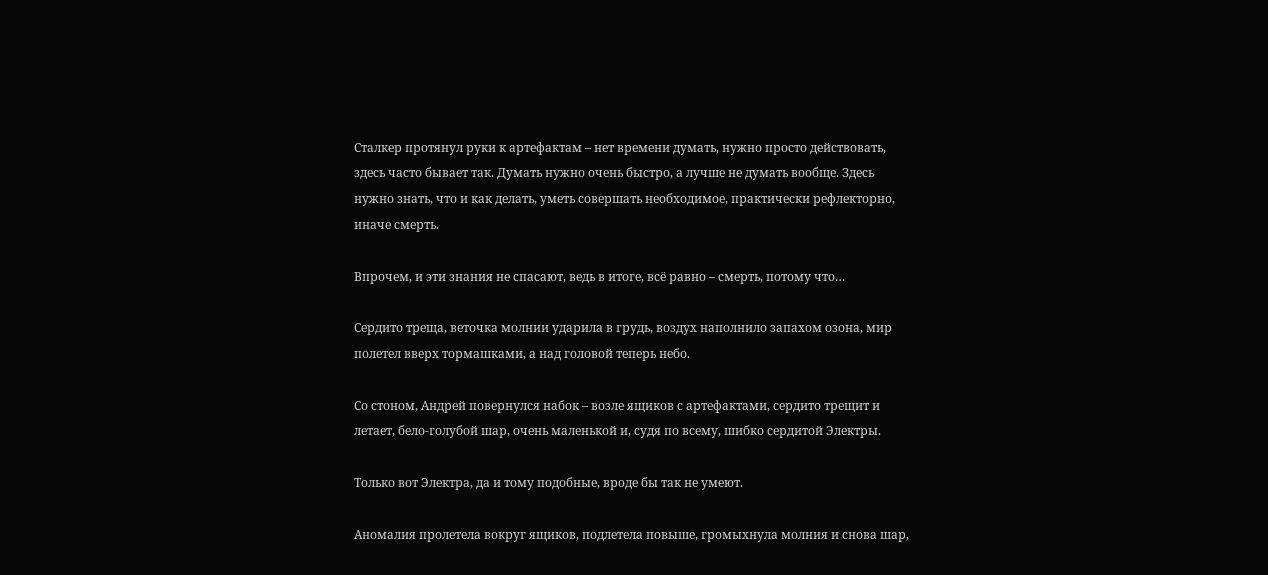Сталкер протянул руки к артефактам – нет времени думать, нужно просто действовать, здесь часто бывает так. Думать нужно очень быстро, а лучше не думать вообще. Здесь нужно знать, что и как делать, уметь совершать необходимое, практически рефлекторно, иначе смерть.

Впрочем, и эти знания не спасают, ведь в итоге, всё равно – смерть, потому что…

Сердито треща, веточка молнии ударила в грудь, воздух наполнило запахом озона, мир полетел вверх тормашками, а над головой теперь небо.

Со стоном, Андрей повернулся набок – возле ящиков с артефактами, сердито трещит и летает, бело-голубой шар, очень маленькой и, судя по всему, шибко сердитой Электры.

Только вот Электра, да и тому подобные, вроде бы так не умеют.

Аномалия пролетела вокруг ящиков, подлетела повыше, громыхнула молния и снова шар,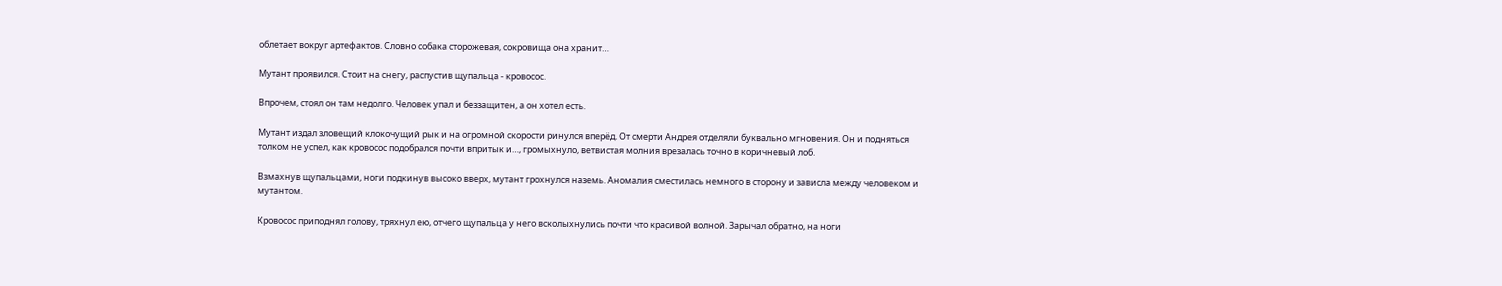облетает вокруг артефактов. Словно собака сторожевая, сокровища она хранит…

Мутант проявился. Стоит на снегу, распустив щупальца - кровосос.

Впрочем, стоял он там недолго. Человек упал и беззащитен, а он хотел есть.

Мутант издал зловещий клокочущий рык и на огромной скорости ринулся вперёд. От смерти Андрея отделяли буквально мгновения. Он и подняться толком не успел, как кровосос подобрался почти впритык и…, громыхнуло, ветвистая молния врезалась точно в коричневый лоб.

Взмахнув щупальцами, ноги подкинув высоко вверх, мутант грохнулся наземь. Аномалия сместилась немного в сторону и зависла между человеком и мутантом.

Кровосос приподнял голову, тряхнул ею, отчего щупальца у него всколыхнулись почти что красивой волной. Зарычал обратно, на ноги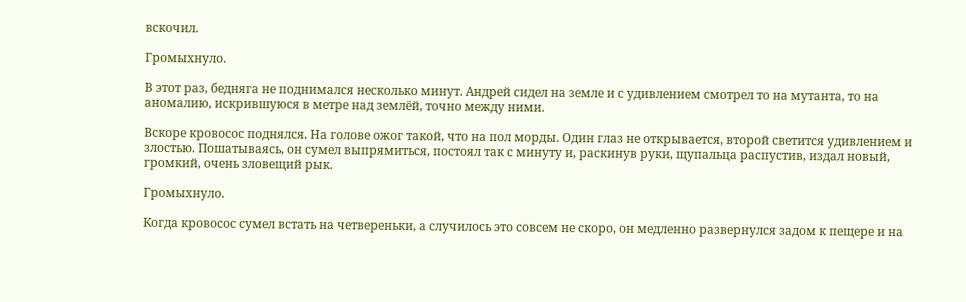вскочил.

Громыхнуло.

В этот раз, бедняга не поднимался несколько минут. Андрей сидел на земле и с удивлением смотрел то на мутанта, то на аномалию, искрившуюся в метре над землёй, точно между ними.

Вскоре кровосос поднялся. На голове ожог такой, что на пол морды. Один глаз не открывается, второй светится удивлением и злостью. Пошатываясь, он сумел выпрямиться, постоял так с минуту и, раскинув руки, щупальца распустив, издал новый, громкий, очень зловещий рык.

Громыхнуло.

Когда кровосос сумел встать на четвереньки, а случилось это совсем не скоро, он медленно развернулся задом к пещере и на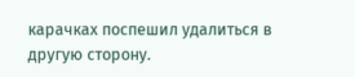карачках поспешил удалиться в другую сторону.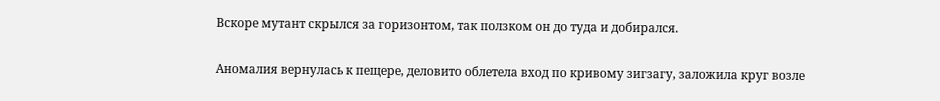Вскоре мутант скрылся за горизонтом, так ползком он до туда и добирался.

Аномалия вернулась к пещере, деловито облетела вход по кривому зигзагу, заложила круг возле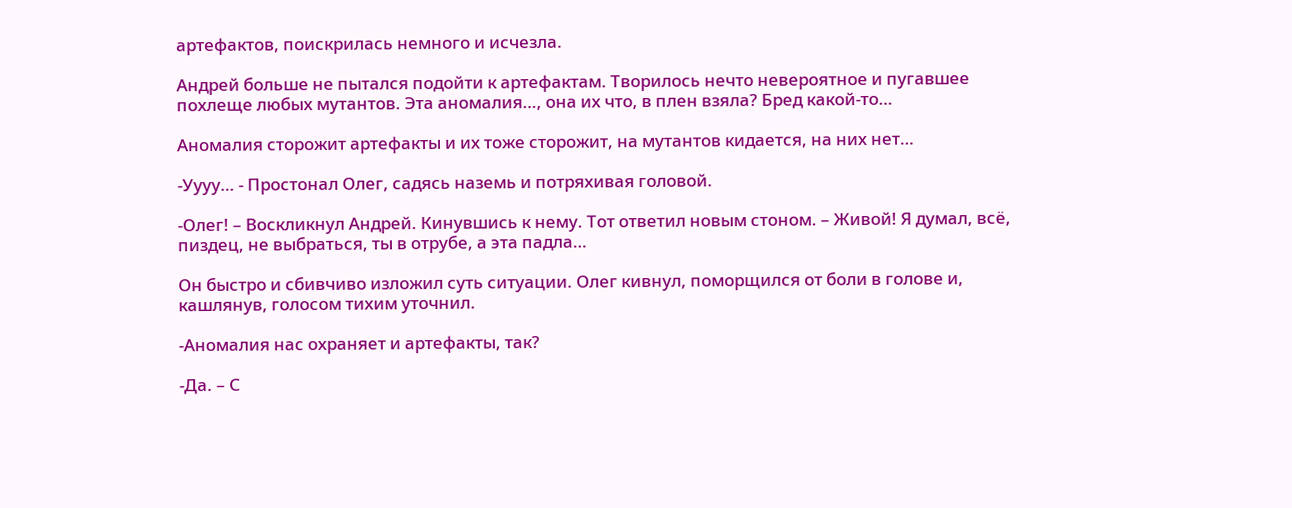артефактов, поискрилась немного и исчезла.

Андрей больше не пытался подойти к артефактам. Творилось нечто невероятное и пугавшее похлеще любых мутантов. Эта аномалия…, она их что, в плен взяла? Бред какой-то…

Аномалия сторожит артефакты и их тоже сторожит, на мутантов кидается, на них нет…

-Уууу… - Простонал Олег, садясь наземь и потряхивая головой.

-Олег! – Воскликнул Андрей. Кинувшись к нему. Тот ответил новым стоном. – Живой! Я думал, всё, пиздец, не выбраться, ты в отрубе, а эта падла…

Он быстро и сбивчиво изложил суть ситуации. Олег кивнул, поморщился от боли в голове и, кашлянув, голосом тихим уточнил.

-Аномалия нас охраняет и артефакты, так?

-Да. – С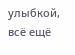улыбкой, всё ещё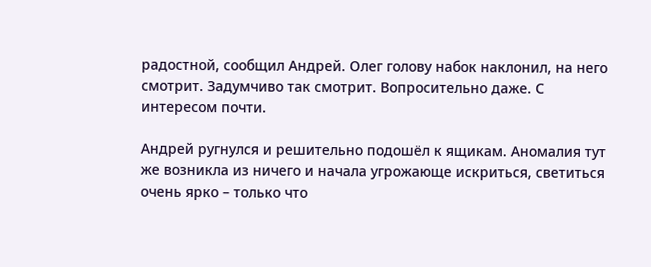радостной, сообщил Андрей. Олег голову набок наклонил, на него смотрит. Задумчиво так смотрит. Вопросительно даже. С интересом почти.

Андрей ругнулся и решительно подошёл к ящикам. Аномалия тут же возникла из ничего и начала угрожающе искриться, светиться очень ярко – только что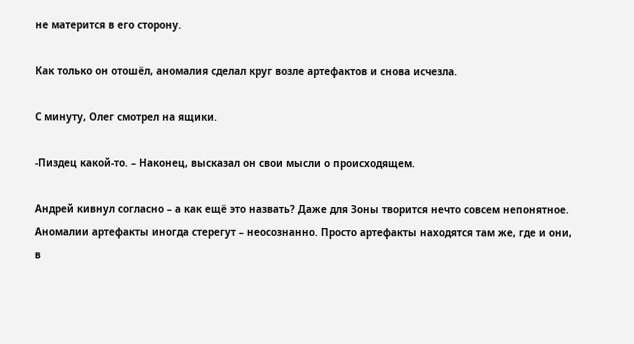не матерится в его сторону.

Как только он отошёл, аномалия сделал круг возле артефактов и снова исчезла.

С минуту, Олег смотрел на ящики.

-Пиздец какой-то. – Наконец, высказал он свои мысли о происходящем.

Андрей кивнул согласно – а как ещё это назвать? Даже для Зоны творится нечто совсем непонятное. Аномалии артефакты иногда стерегут – неосознанно. Просто артефакты находятся там же, где и они, в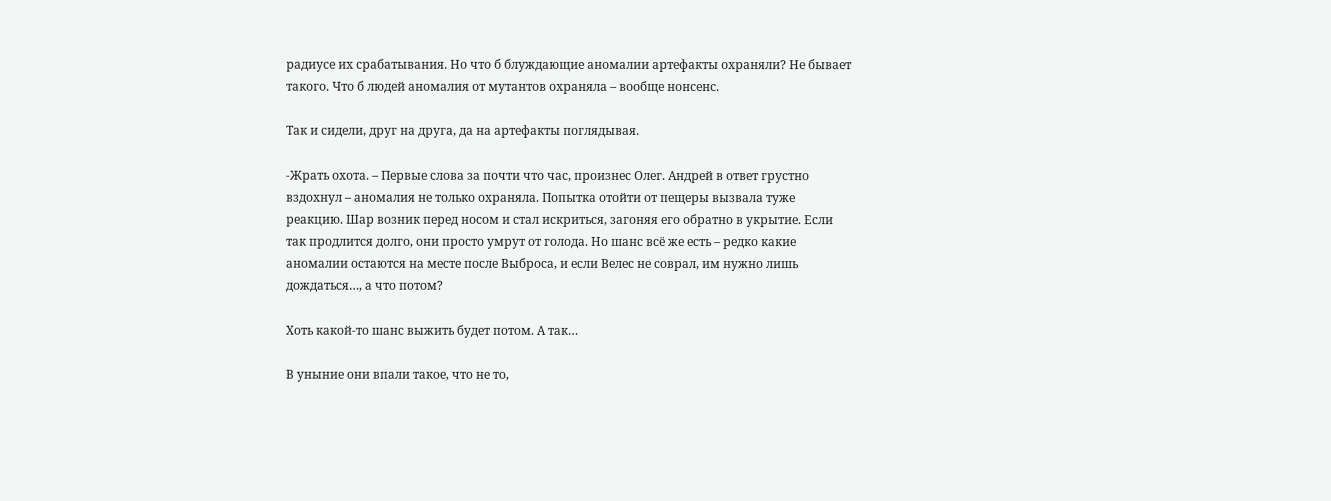радиусе их срабатывания. Но что б блуждающие аномалии артефакты охраняли? Не бывает такого. Что б людей аномалия от мутантов охраняла – вообще нонсенс.

Так и сидели, друг на друга, да на артефакты поглядывая.

-Жрать охота. – Первые слова за почти что час, произнес Олег. Андрей в ответ грустно вздохнул – аномалия не только охраняла. Попытка отойти от пещеры вызвала туже реакцию. Шар возник перед носом и стал искриться, загоняя его обратно в укрытие. Если так продлится долго, они просто умрут от голода. Но шанс всё же есть – редко какие аномалии остаются на месте после Выброса, и если Велес не соврал, им нужно лишь дождаться…, а что потом?

Хоть какой-то шанс выжить будет потом. А так…

В уныние они впали такое, что не то,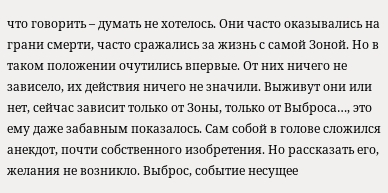что говорить – думать не хотелось. Они часто оказывались на грани смерти, часто сражались за жизнь с самой Зоной. Но в таком положении очутились впервые. От них ничего не зависело, их действия ничего не значили. Выживут они или нет, сейчас зависит только от Зоны, только от Выброса…, это ему даже забавным показалось. Сам собой в голове сложился анекдот, почти собственного изобретения. Но рассказать его, желания не возникло. Выброс, событие несущее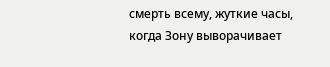смерть всему, жуткие часы, когда Зону выворачивает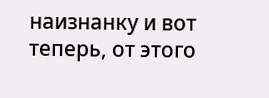наизнанку и вот теперь, от этого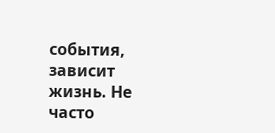события, зависит жизнь. Не часто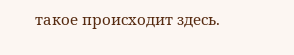такое происходит здесь.